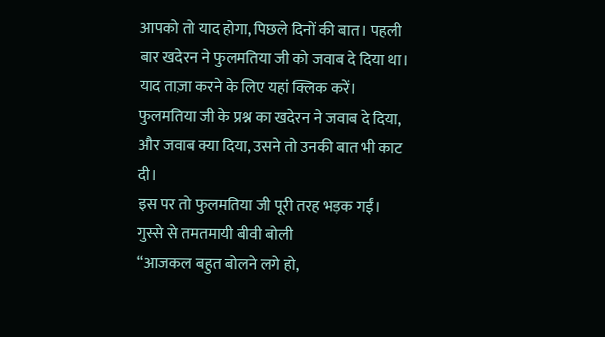आपको तो याद होगा, पिछले दिनों की बात। पहली बार खदेरन ने फुलमतिया जी को जवाब दे दिया था। याद ताज़ा करने के लिए यहां क्लिक करें।
फुलमतिया जी के प्रश्न का खदेरन ने जवाब दे दिया,
और जवाब क्या दिया, उसने तो उनकी बात भी काट दी।
इस पर तो फुलमतिया जी पूरी तरह भड़क गईं।
गुस्से से तमतमायी बीवी बोली
“आजकल बहुत बोलने लगे हो,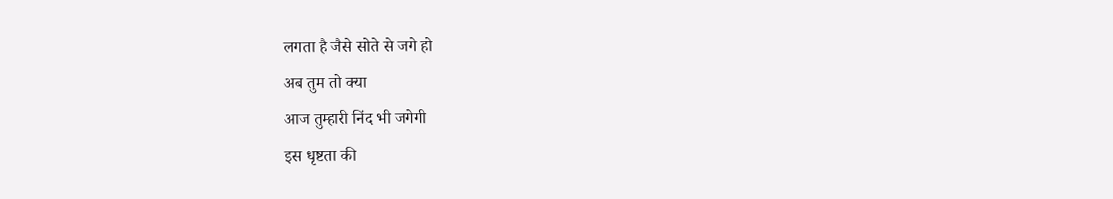लगता है जैसे सोते से जगे हो
अब तुम तो क्या
आज तुम्हारी निंद भी जगेगी
इस धृष्टता की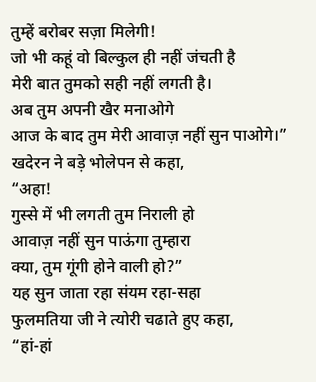तुम्हें बरोबर सज़ा मिलेगी!
जो भी कहूं वो बिल्कुल ही नहीं जंचती है
मेरी बात तुमको सही नहीं लगती है।
अब तुम अपनी खैर मनाओगे
आज के बाद तुम मेरी आवाज़ नहीं सुन पाओगे।”
खदेरन ने बड़े भोलेपन से कहा,
“अहा!
गुस्से में भी लगती तुम निराली हो
आवाज़ नहीं सुन पाऊंगा तुम्हारा
क्या, तुम गूंगी होने वाली हो?”
यह सुन जाता रहा संयम रहा-सहा
फुलमतिया जी ने त्योरी चढाते हुए कहा,
“हां-हां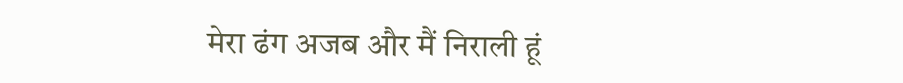मेरा ढंग अजब और मैं निराली हूं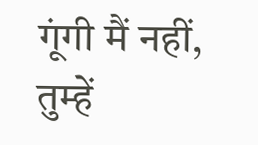गूंगी मैं नहीं, तुम्हें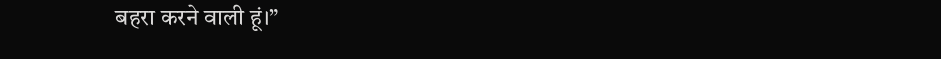बहरा करने वाली हूं।”